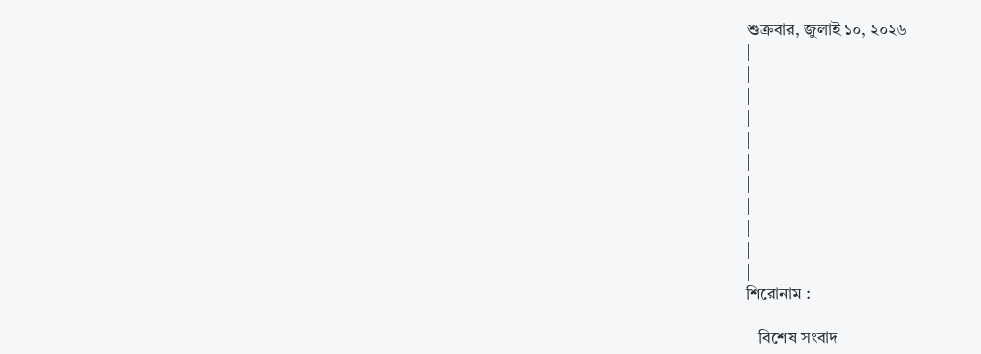শুক্রবার, জুলাই ১০, ২০২৬
|
|
|
|
|
|
|
|
|
|
|
শিরোনাম :

   বিশেষ সংবাদ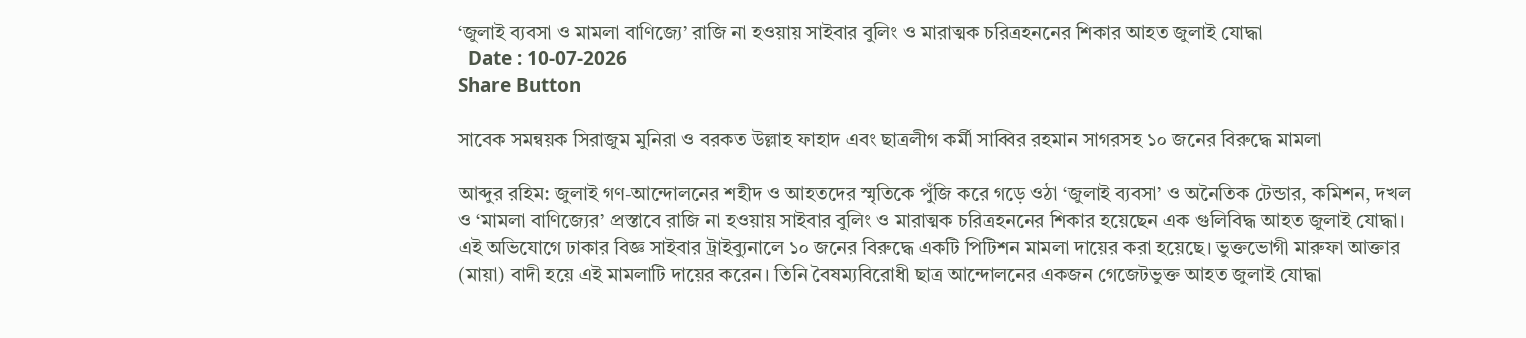‘জুলাই ব্যবসা ও মামলা বাণিজ্যে’ রাজি না হওয়ায় সাইবার বুলিং ও মারাত্মক চরিত্রহননের শিকার আহত জুলাই যোদ্ধা
  Date : 10-07-2026
Share Button

সাবেক সমন্বয়ক সিরাজুম মুনিরা ও বরকত উল্লাহ ফাহাদ এবং ছাত্রলীগ কর্মী সাব্বির রহমান সাগরসহ ১০ জনের বিরুদ্ধে মামলা

আব্দুর রহিম: জুলাই গণ-আন্দোলনের শহীদ ও আহতদের স্মৃতিকে পুঁজি করে গড়ে ওঠা ‘জুলাই ব্যবসা’ ও অনৈতিক টেন্ডার, কমিশন, দখল ও ‘মামলা বাণিজ্যের’ প্রস্তাবে রাজি না হওয়ায় সাইবার বুলিং ও মারাত্মক চরিত্রহননের শিকার হয়েছেন এক গুলিবিদ্ধ আহত জুলাই যোদ্ধা। এই অভিযোগে ঢাকার বিজ্ঞ সাইবার ট্রাইব্যুনালে ১০ জনের বিরুদ্ধে একটি পিটিশন মামলা দায়ের করা হয়েছে। ভুক্তভোগী মারুফা আক্তার (মায়া) বাদী হয়ে এই মামলাটি দায়ের করেন। তিনি বৈষম্যবিরোধী ছাত্র আন্দোলনের একজন গেজেটভুক্ত আহত জুলাই যোদ্ধা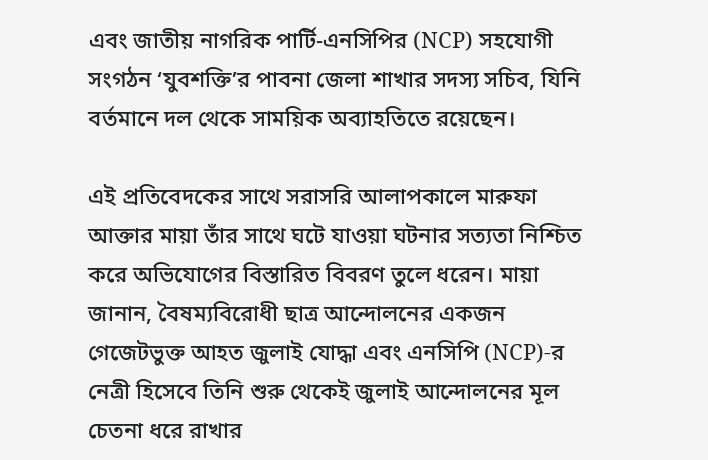এবং জাতীয় নাগরিক পার্টি-এনসিপির (NCP) সহযোগী সংগঠন ‘যুবশক্তি’র পাবনা জেলা শাখার সদস্য সচিব, যিনি বর্তমানে দল থেকে সাময়িক অব্যাহতিতে রয়েছেন।

এই প্রতিবেদকের সাথে সরাসরি আলাপকালে মারুফা আক্তার মায়া তাঁর সাথে ঘটে যাওয়া ঘটনার সত্যতা নিশ্চিত করে অভিযোগের বিস্তারিত বিবরণ তুলে ধরেন। মায়া জানান, বৈষম্যবিরোধী ছাত্র আন্দোলনের একজন গেজেটভুক্ত আহত জুলাই যোদ্ধা এবং এনসিপি (NCP)-র নেত্রী হিসেবে তিনি শুরু থেকেই জুলাই আন্দোলনের মূল চেতনা ধরে রাখার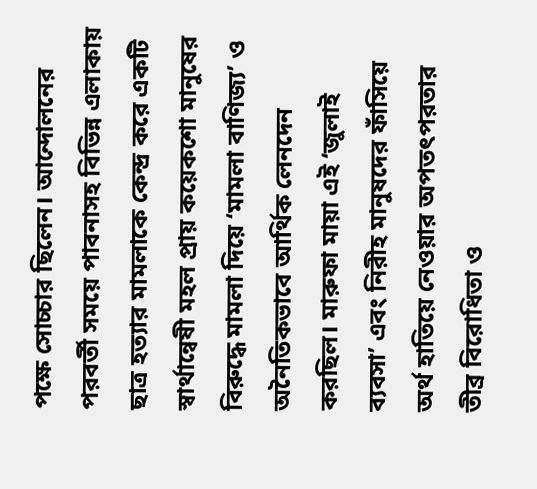পক্ষে সোচ্চার ছিলেন। আন্দোলনের পরবর্তী সময়ে পাবনাসহ বিভিন্ন এলাকায় ছাত্র হত্যার মামলাকে কেন্দ্র করে একটি স্বার্থান্বেষী মহল প্রায় কয়েকশো মানুষের বিরুদ্ধে মামলা দিয়ে ‘মামলা বাণিজ্য’ ও অনৈতিকভাবে আর্থিক লেনদেন করছিল। মারুফা মায়া এই ‘জুলাই ব্যবসা’ এবং নিরীহ মানুষদের ফাঁসিয়ে অর্থ হাতিয়ে নেওয়ার অপতৎপরতার তীব্র বিরোধিতা ও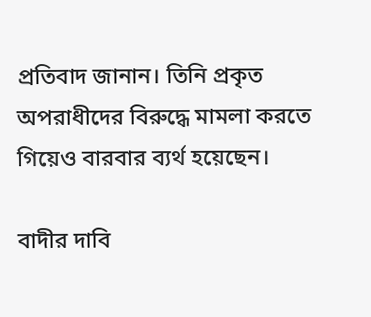প্রতিবাদ জানান। তিনি প্রকৃত অপরাধীদের বিরুদ্ধে মামলা করতে গিয়েও বারবার ব্যর্থ হয়েছেন।

বাদীর দাবি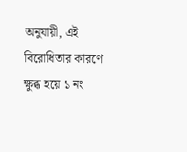অনুযায়ী, এই বিরোধিতার কারণে ক্ষুব্ধ হয়ে ১ নং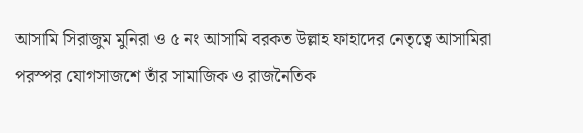আসামি সিরাজুম মুনিরা ও ৫ নং আসামি বরকত উল্লাহ ফাহাদের নেতৃত্বে আসামিরা পরস্পর যোগসাজশে তাঁর সামাজিক ও রাজনৈতিক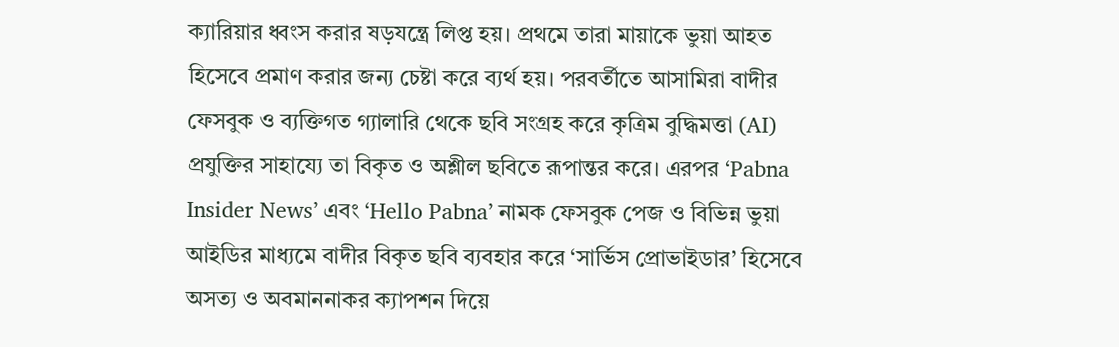ক্যারিয়ার ধ্বংস করার ষড়যন্ত্রে লিপ্ত হয়। প্রথমে তারা মায়াকে ভুয়া আহত হিসেবে প্রমাণ করার জন্য চেষ্টা করে ব্যর্থ হয়। পরবর্তীতে আসামিরা বাদীর ফেসবুক ও ব্যক্তিগত গ্যালারি থেকে ছবি সংগ্রহ করে কৃত্রিম বুদ্ধিমত্তা (AI) প্রযুক্তির সাহায্যে তা বিকৃত ও অশ্লীল ছবিতে রূপান্তর করে। এরপর ‘Pabna Insider News’ এবং ‘Hello Pabna’ নামক ফেসবুক পেজ ও বিভিন্ন ভুয়া আইডির মাধ্যমে বাদীর বিকৃত ছবি ব্যবহার করে ‘সার্ভিস প্রোভাইডার’ হিসেবে অসত্য ও অবমাননাকর ক্যাপশন দিয়ে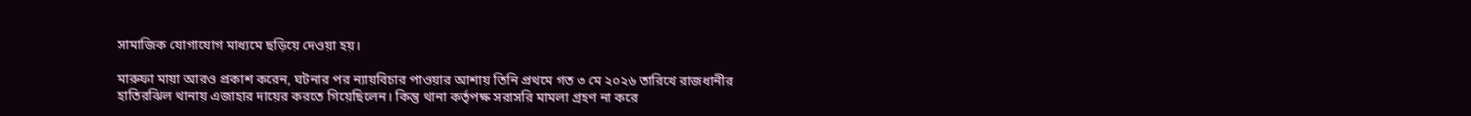সামাজিক যোগাযোগ মাধ্যমে ছড়িয়ে দেওয়া হয়।

মারুফা মায়া আরও প্রকাশ করেন, ঘটনার পর ন্যায়বিচার পাওয়ার আশায় তিনি প্রথমে গত ৩ মে ২০২৬ তারিখে রাজধানীর হাতিরঝিল থানায় এজাহার দায়ের করতে গিয়েছিলেন। কিন্তু থানা কর্তৃপক্ষ সরাসরি মামলা গ্রহণ না করে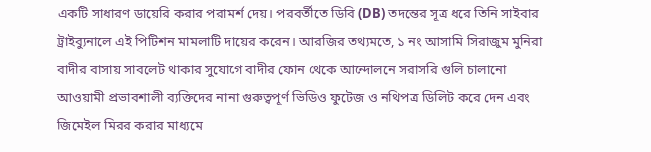একটি সাধারণ ডায়েরি করার পরামর্শ দেয়। পরবর্তীতে ডিবি (DB) তদন্তের সূত্র ধরে তিনি সাইবার ট্রাইব্যুনালে এই পিটিশন মামলাটি দায়ের করেন। আরজির তথ্যমতে, ১ নং আসামি সিরাজুম মুনিরা বাদীর বাসায় সাবলেট থাকার সুযোগে বাদীর ফোন থেকে আন্দোলনে সরাসরি গুলি চালানো আওয়ামী প্রভাবশালী ব্যক্তিদের নানা গুরুত্বপূর্ণ ভিডিও ফুটেজ ও নথিপত্র ডিলিট করে দেন এবং জিমেইল মিরর করার মাধ্যমে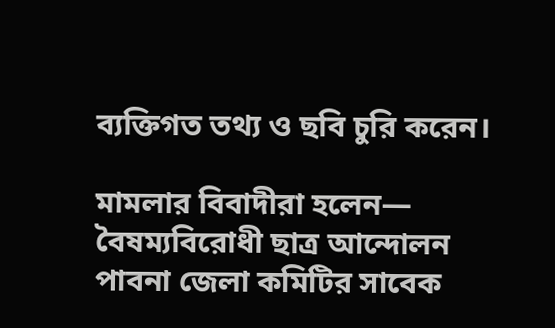ব্যক্তিগত তথ্য ও ছবি চুরি করেন।

মামলার বিবাদীরা হলেন— বৈষম্যবিরোধী ছাত্র আন্দোলন পাবনা জেলা কমিটির সাবেক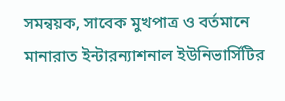সমন্বয়ক, সাবেক মুখপাত্র ও বর্তমানে মানারাত ইন্টারন্যাশনাল ইউনিভার্সিটির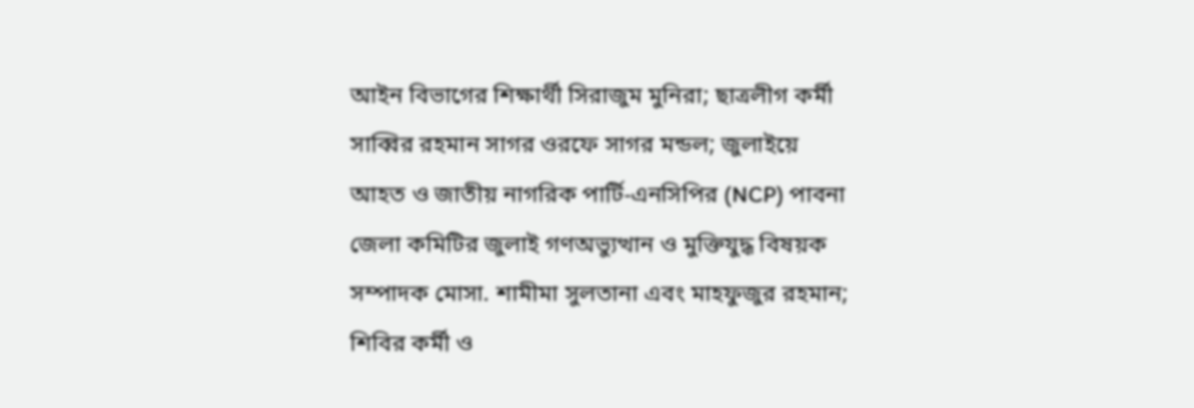আইন বিভাগের শিক্ষার্থী সিরাজুম মুনিরা; ছাত্রলীগ কর্মী সাব্বির রহমান সাগর ওরফে সাগর মন্ডল; জুলাইয়ে আহত ও জাতীয় নাগরিক পার্টি-এনসিপির (NCP) পাবনা জেলা কমিটির জুলাই গণঅভ্যুত্থান ও মুক্তিযুদ্ধ বিষয়ক সম্পাদক মোসা. শামীমা সুলতানা এবং মাহফুজুর রহমান; শিবির কর্মী ও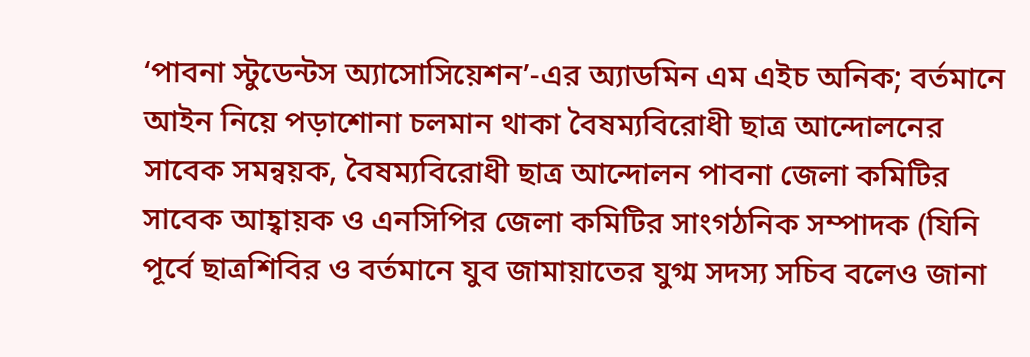‘পাবনা স্টুডেন্টস অ্যাসোসিয়েশন’-এর অ্যাডমিন এম এইচ অনিক; বর্তমানে আইন নিয়ে পড়াশোনা চলমান থাকা বৈষম্যবিরোধী ছাত্র আন্দোলনের সাবেক সমন্বয়ক, বৈষম্যবিরোধী ছাত্র আন্দোলন পাবনা জেলা কমিটির সাবেক আহ্বায়ক ও এনসিপির জেলা কমিটির সাংগঠনিক সম্পাদক (যিনি পূর্বে ছাত্রশিবির ও বর্তমানে যুব জামায়াতের যুগ্ম সদস্য সচিব বলেও জানা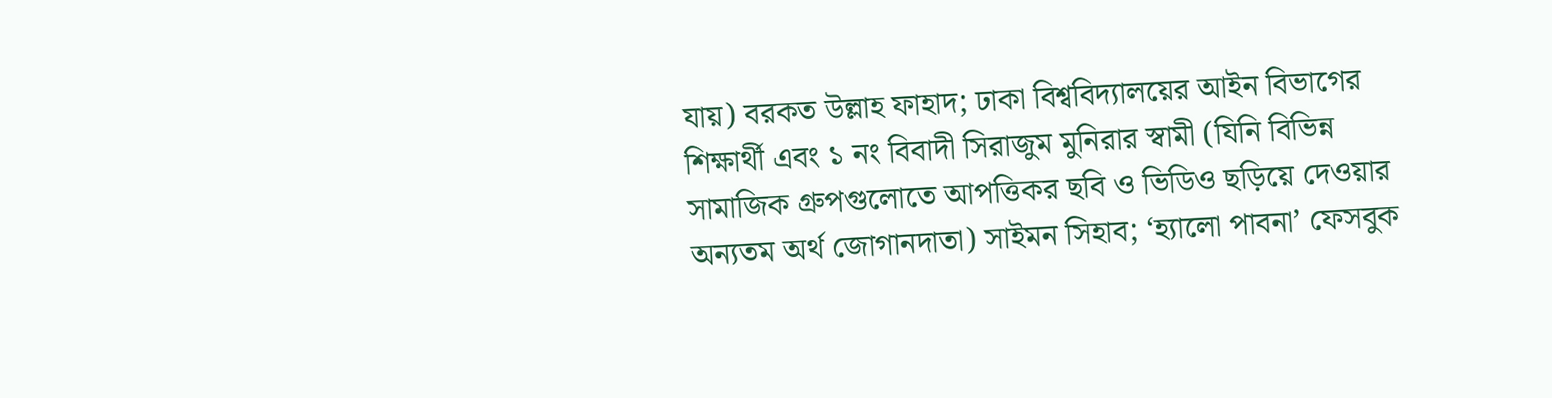যায়) বরকত উল্লাহ ফাহাদ; ঢাকা বিশ্ববিদ্যালয়ের আইন বিভাগের শিক্ষার্থী এবং ১ নং বিবাদী সিরাজুম মুনিরার স্বামী (যিনি বিভিন্ন সামাজিক গ্রুপগুলোতে আপত্তিকর ছবি ও ভিডিও ছড়িয়ে দেওয়ার অন্যতম অর্থ জোগানদাতা) সাইমন সিহাব; ‘হ্যালো পাবনা’ ফেসবুক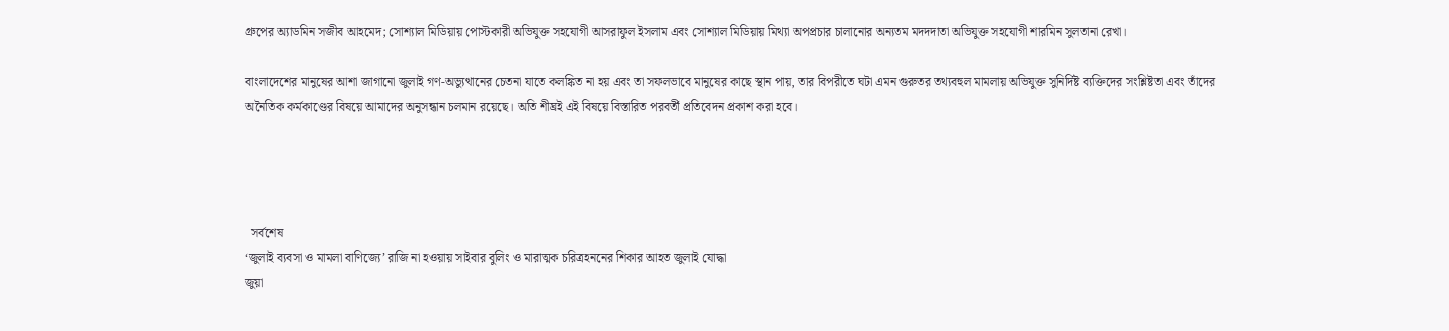গ্রুপের অ্যাডমিন সজীব আহমেদ; সোশ্যাল মিডিয়ায় পোস্টকারী অভিযুক্ত সহযোগী আসরাফুল ইসলাম এবং সোশ্যাল মিডিয়ায় মিথ্যা অপপ্রচার চালানোর অন্যতম মদদদাতা অভিযুক্ত সহযোগী শারমিন সুলতানা রেখা।

বাংলাদেশের মানুষের আশা জাগানো জুলাই গণ-অভ্যুত্থানের চেতনা যাতে কলঙ্কিত না হয় এবং তা সফলভাবে মানুষের কাছে স্থান পায়, তার বিপরীতে ঘটা এমন গুরুতর তথ্যবহুল মামলায় অভিযুক্ত সুনির্দিষ্ট ব্যক্তিদের সংশ্লিষ্টতা এবং তাঁদের অনৈতিক কর্মকাণ্ডের বিষয়ে আমাদের অনুসন্ধান চলমান রয়েছে। অতি শীঘ্রই এই বিষয়ে বিস্তারিত পরবর্তী প্রতিবেদন প্রকাশ করা হবে।




  সর্বশেষ
‘জুলাই ব্যবসা ও মামলা বাণিজ্যে’ রাজি না হওয়ায় সাইবার বুলিং ও মারাত্মক চরিত্রহননের শিকার আহত জুলাই যোদ্ধা
জুয়া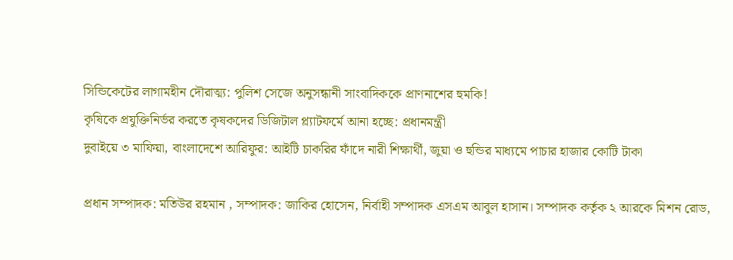সিন্ডিকেটের লাগামহীন দৌরাত্ম্য: পুলিশ সেজে অনুসন্ধানী সাংবাদিককে প্রাণনাশের হুমকি!
কৃষিকে প্রযুক্তিনির্ভর করতে কৃষকদের ডিজিটাল প্ল্যাটফর্মে আনা হচ্ছে: প্রধানমন্ত্রী
দুবাইয়ে ৩ মাফিয়া, বাংলাদেশে আরিফুর: আইটি চাকরির ফাঁদে নারী শিক্ষার্থী, জুয়া ও হুন্ডির মাধ্যমে পাচার হাজার কোটি টাকা

প্রধান সম্পাদক: মতিউর রহমান , সম্পাদক: জাকির হোসেন, নির্বাহী সম্পাদক এসএম আবুল হাসান। সম্পাদক কর্তৃক ২ আরকে মিশন রোড,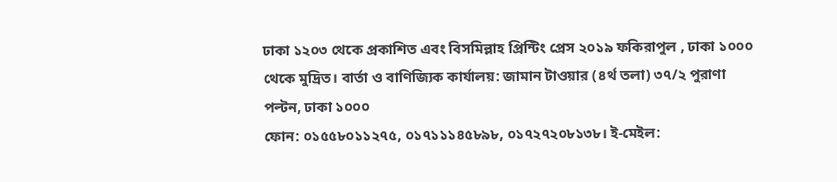ঢাকা ১২০৩ থেকে প্রকাশিত এবং বিসমিল্লাহ প্রিন্টিং প্রেস ২০১৯ ফকিরাপুল , ঢাকা ১০০০ থেকে মুদ্রিত। বার্তা ও বাণিজ্যিক কার্যালয়: জামান টাওয়ার (৪র্থ তলা) ৩৭/২ পুরাণা পল্টন, ঢাকা ১০০০
ফোন: ০১৫৫৮০১১২৭৫, ০১৭১১১৪৫৮৯৮, ০১৭২৭২০৮১৩৮। ই-মেইল: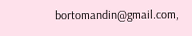bortomandin@gmail.com,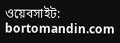ওয়েবসাইট: bortomandin.com